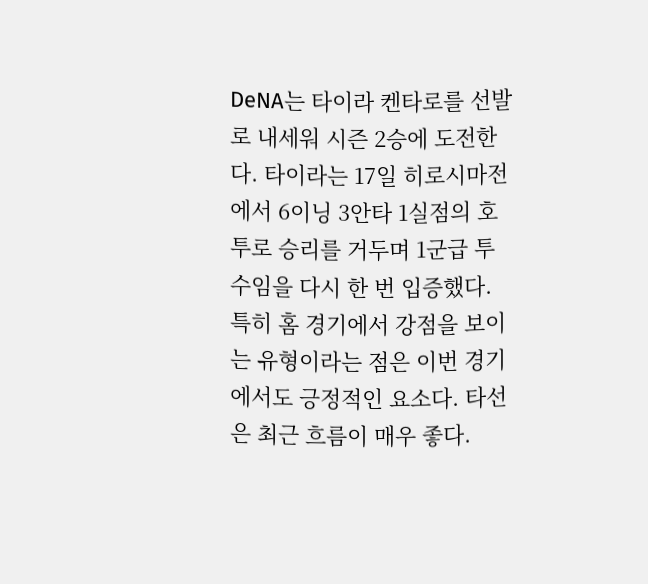DeNA는 타이라 켄타로를 선발로 내세워 시즌 2승에 도전한다. 타이라는 17일 히로시마전에서 6이닝 3안타 1실점의 호투로 승리를 거두며 1군급 투수임을 다시 한 번 입증했다. 특히 홈 경기에서 강점을 보이는 유형이라는 점은 이번 경기에서도 긍정적인 요소다. 타선은 최근 흐름이 매우 좋다.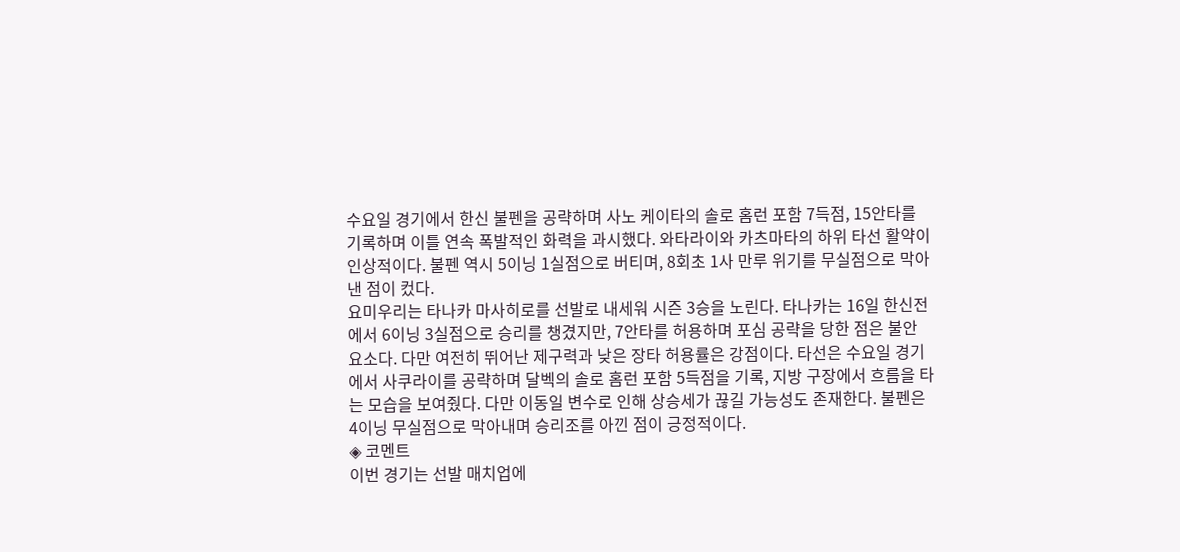수요일 경기에서 한신 불펜을 공략하며 사노 케이타의 솔로 홈런 포함 7득점, 15안타를 기록하며 이틀 연속 폭발적인 화력을 과시했다. 와타라이와 카츠마타의 하위 타선 활약이 인상적이다. 불펜 역시 5이닝 1실점으로 버티며, 8회초 1사 만루 위기를 무실점으로 막아낸 점이 컸다.
요미우리는 타나카 마사히로를 선발로 내세워 시즌 3승을 노린다. 타나카는 16일 한신전에서 6이닝 3실점으로 승리를 챙겼지만, 7안타를 허용하며 포심 공략을 당한 점은 불안 요소다. 다만 여전히 뛰어난 제구력과 낮은 장타 허용률은 강점이다. 타선은 수요일 경기에서 사쿠라이를 공략하며 달벡의 솔로 홈런 포함 5득점을 기록, 지방 구장에서 흐름을 타는 모습을 보여줬다. 다만 이동일 변수로 인해 상승세가 끊길 가능성도 존재한다. 불펜은 4이닝 무실점으로 막아내며 승리조를 아낀 점이 긍정적이다.
◈ 코멘트
이번 경기는 선발 매치업에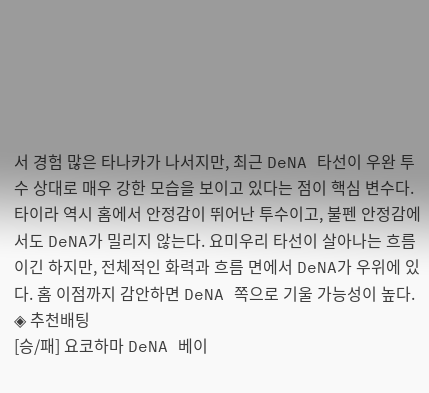서 경험 많은 타나카가 나서지만, 최근 DeNA 타선이 우완 투수 상대로 매우 강한 모습을 보이고 있다는 점이 핵심 변수다. 타이라 역시 홈에서 안정감이 뛰어난 투수이고, 불펜 안정감에서도 DeNA가 밀리지 않는다. 요미우리 타선이 살아나는 흐름이긴 하지만, 전체적인 화력과 흐름 면에서 DeNA가 우위에 있다. 홈 이점까지 감안하면 DeNA 쪽으로 기울 가능성이 높다.
◈ 추천배팅
[승/패] 요코하마 DeNA 베이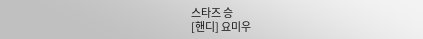스타즈 승
[핸디] 요미우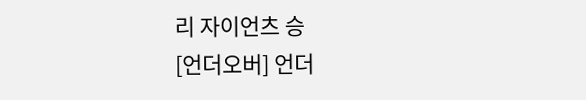리 자이언츠 승
[언더오버] 언더